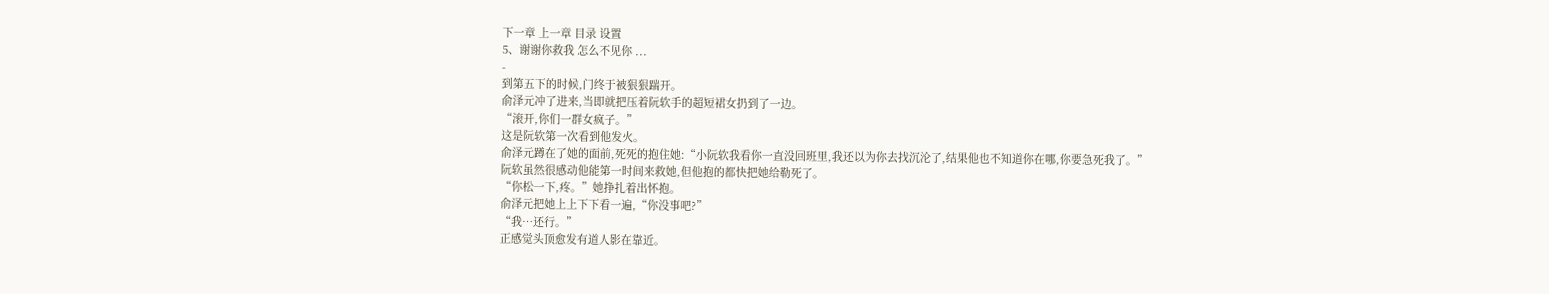下一章 上一章 目录 设置
5、谢谢你救我 怎么不见你 ...
-
到第五下的时候,门终于被狠狠踹开。
俞泽元冲了进来,当即就把压着阮软手的超短裙女扔到了一边。
“滚开,你们一群女疯子。”
这是阮软第一次看到他发火。
俞泽元蹲在了她的面前,死死的抱住她:“小阮软我看你一直没回班里,我还以为你去找沉沦了,结果他也不知道你在哪,你要急死我了。”
阮软虽然很感动他能第一时间来救她,但他抱的都快把她给勒死了。
“你松一下,疼。”她挣扎着出怀抱。
俞泽元把她上上下下看一遍,“你没事吧?”
“我…还行。”
正感觉头顶愈发有道人影在靠近。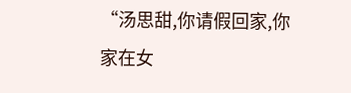“汤思甜,你请假回家,你家在女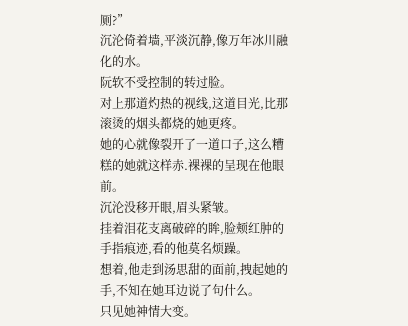厕?”
沉沦倚着墙,平淡沉静,像万年冰川融化的水。
阮软不受控制的转过脸。
对上那道灼热的视线,这道目光,比那滚烫的烟头都烧的她更疼。
她的心就像裂开了一道口子,这么糟糕的她就这样赤.裸裸的呈现在他眼前。
沉沦没移开眼,眉头紧皱。
挂着泪花支离破碎的眸,脸颊红肿的手指痕迹,看的他莫名烦躁。
想着,他走到汤思甜的面前,拽起她的手,不知在她耳边说了句什么。
只见她神情大变。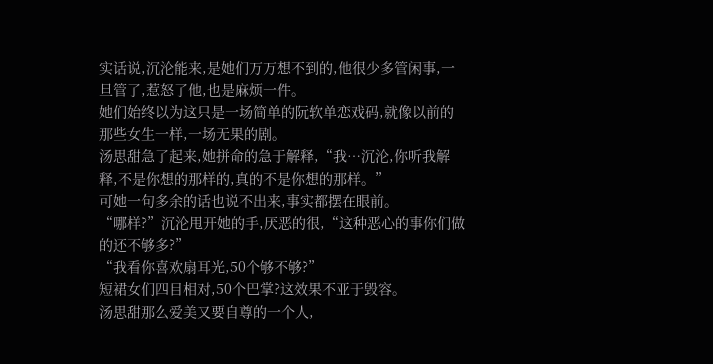实话说,沉沦能来,是她们万万想不到的,他很少多管闲事,一旦管了,惹怒了他,也是麻烦一件。
她们始终以为这只是一场简单的阮软单恋戏码,就像以前的那些女生一样,一场无果的剧。
汤思甜急了起来,她拼命的急于解释,“我…沉沦,你听我解释,不是你想的那样的,真的不是你想的那样。”
可她一句多余的话也说不出来,事实都摆在眼前。
“哪样?”沉沦甩开她的手,厌恶的很,“这种恶心的事你们做的还不够多?”
“我看你喜欢扇耳光,50个够不够?”
短裙女们四目相对,50个巴掌?这效果不亚于毁容。
汤思甜那么爱美又要自尊的一个人,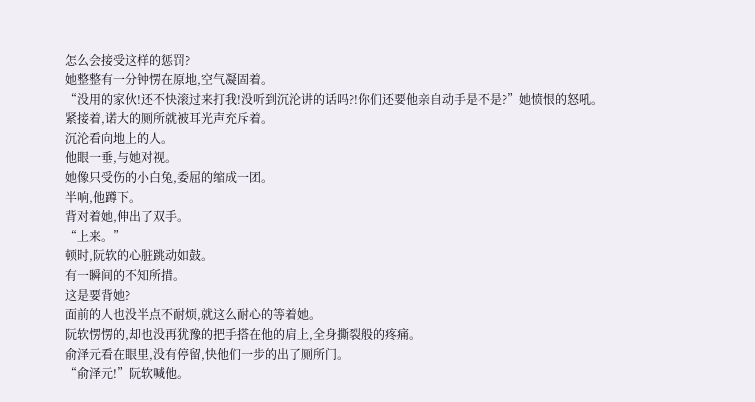怎么会接受这样的惩罚?
她整整有一分钟愣在原地,空气凝固着。
“没用的家伙!还不快滚过来打我!没听到沉沦讲的话吗?!你们还要他亲自动手是不是?”她愤恨的怒吼。
紧接着,诺大的厕所就被耳光声充斥着。
沉沦看向地上的人。
他眼一垂,与她对视。
她像只受伤的小白兔,委屈的缩成一团。
半响,他蹲下。
背对着她,伸出了双手。
“上来。”
顿时,阮软的心脏跳动如鼓。
有一瞬间的不知所措。
这是要背她?
面前的人也没半点不耐烦,就这么耐心的等着她。
阮软愣愣的,却也没再犹豫的把手搭在他的肩上,全身撕裂般的疼痛。
俞泽元看在眼里,没有停留,快他们一步的出了厕所门。
“俞泽元!”阮软喊他。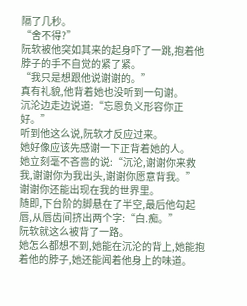隔了几秒。
“舍不得?”
阮软被他突如其来的起身吓了一跳,抱着他脖子的手不自觉的紧了紧。
“我只是想跟他说谢谢的。”
真有礼貌,他背着她也没听到一句谢。
沉沦边走边说道:“忘恩负义形容你正好。”
听到他这么说,阮软才反应过来。
她好像应该先感谢一下正背着她的人。
她立刻毫不吝啬的说:“沉沦,谢谢你来救我,谢谢你为我出头,谢谢你愿意背我。”
谢谢你还能出现在我的世界里。
随即,下台阶的脚悬在了半空,最后他勾起唇,从唇齿间挤出两个字:“白.痴。”
阮软就这么被背了一路。
她怎么都想不到,她能在沉沦的背上,她能抱着他的脖子,她还能闻着他身上的味道。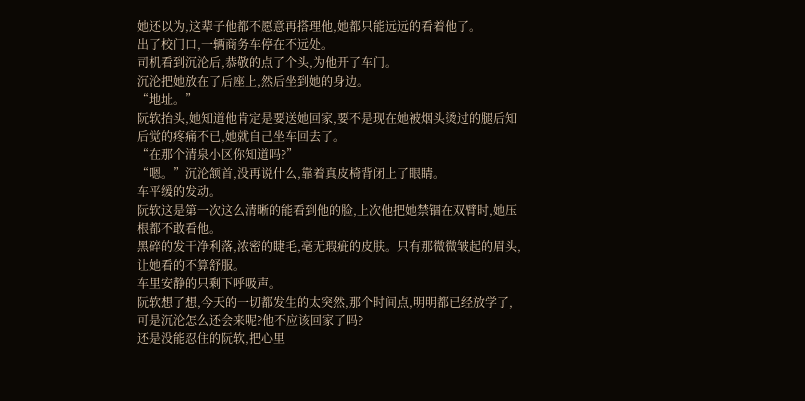她还以为,这辈子他都不愿意再搭理他,她都只能远远的看着他了。
出了校门口,一辆商务车停在不远处。
司机看到沉沦后,恭敬的点了个头,为他开了车门。
沉沦把她放在了后座上,然后坐到她的身边。
“地址。”
阮软抬头,她知道他肯定是要送她回家,要不是现在她被烟头烫过的腿后知后觉的疼痛不已,她就自己坐车回去了。
“在那个清泉小区你知道吗?”
“嗯。”沉沦颔首,没再说什么,靠着真皮椅背闭上了眼睛。
车平缓的发动。
阮软这是第一次这么清晰的能看到他的脸,上次他把她禁锢在双臂时,她压根都不敢看他。
黑碎的发干净利落,浓密的睫毛,毫无瑕疵的皮肤。只有那微微皱起的眉头,让她看的不算舒服。
车里安静的只剩下呼吸声。
阮软想了想,今天的一切都发生的太突然,那个时间点,明明都已经放学了,可是沉沦怎么还会来呢?他不应该回家了吗?
还是没能忍住的阮软,把心里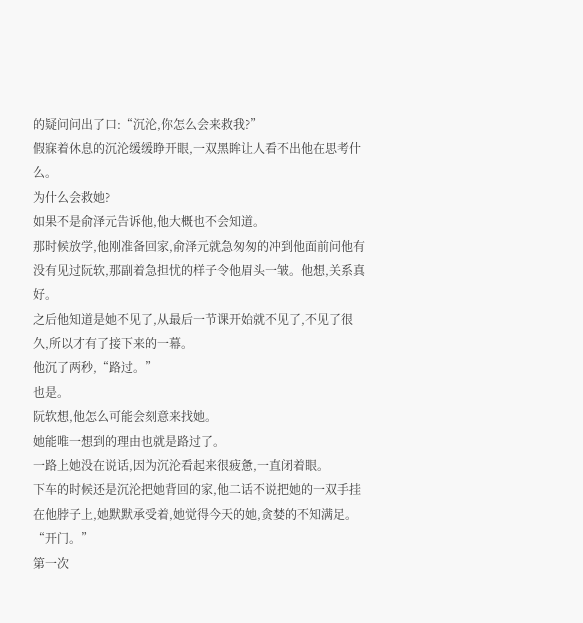的疑问问出了口:“沉沦,你怎么会来救我?”
假寐着休息的沉沦缓缓睁开眼,一双黑眸让人看不出他在思考什么。
为什么会救她?
如果不是俞泽元告诉他,他大概也不会知道。
那时候放学,他刚准备回家,俞泽元就急匆匆的冲到他面前问他有没有见过阮软,那副着急担忧的样子令他眉头一皱。他想,关系真好。
之后他知道是她不见了,从最后一节课开始就不见了,不见了很久,所以才有了接下来的一幕。
他沉了两秒,“路过。”
也是。
阮软想,他怎么可能会刻意来找她。
她能唯一想到的理由也就是路过了。
一路上她没在说话,因为沉沦看起来很疲惫,一直闭着眼。
下车的时候还是沉沦把她背回的家,他二话不说把她的一双手挂在他脖子上,她默默承受着,她觉得今天的她,贪婪的不知满足。
“开门。”
第一次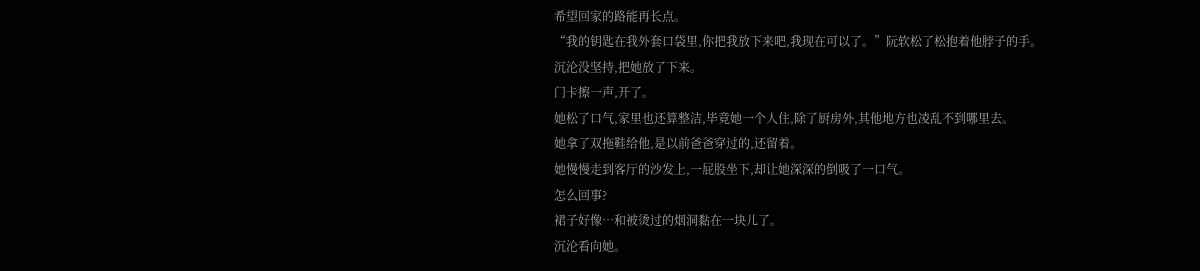希望回家的路能再长点。
“我的钥匙在我外套口袋里,你把我放下来吧,我现在可以了。”阮软松了松抱着他脖子的手。
沉沦没坚持,把她放了下来。
门卡擦一声,开了。
她松了口气,家里也还算整洁,毕竟她一个人住,除了厨房外,其他地方也凌乱不到哪里去。
她拿了双拖鞋给他,是以前爸爸穿过的,还留着。
她慢慢走到客厅的沙发上,一屁股坐下,却让她深深的倒吸了一口气。
怎么回事?
裙子好像…和被烫过的烟洞黏在一块儿了。
沉沦看向她。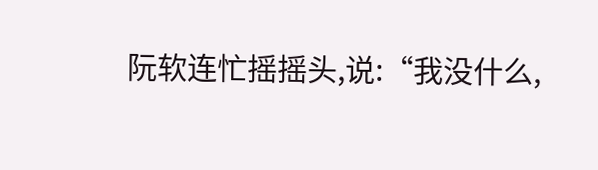阮软连忙摇摇头,说:“我没什么,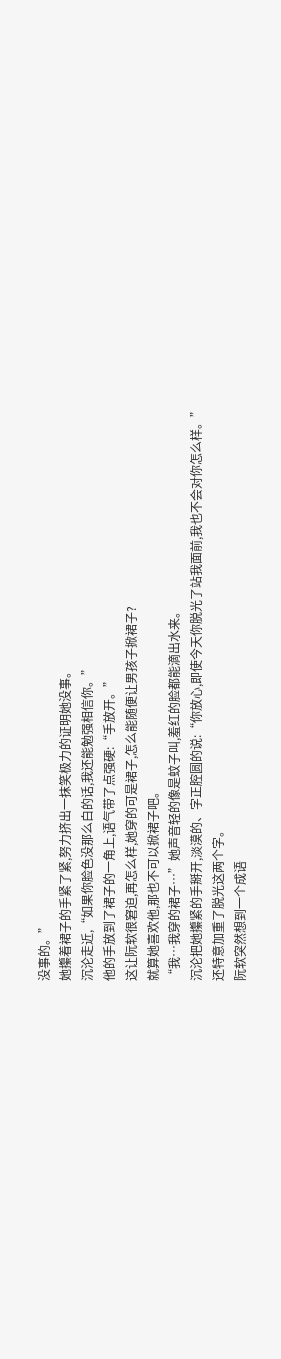没事的。”
她攥着裙子的手紧了紧,努力挤出一抹笑极力的证明她没事。
沉沦走近,“如果你脸色没那么白的话,我还能勉强相信你。”
他的手放到了裙子的一角上,语气带了点强硬:“手放开。”
这让阮软很窘迫,再怎么样,她穿的可是裙子,怎么能随便让男孩子掀裙子?
就算她喜欢他,那也不可以掀裙子吧。
“我…我穿的裙子…”她声音轻的像是蚊子叫,羞红的脸都能滴出水来。
沉沦把她攥紧的手掰开,淡漠的、字正腔圆的说:“你放心,即使今天你脱光了站我面前,我也不会对你怎么样。”
还特意加重了脱光这两个字。
阮软突然想到一个成语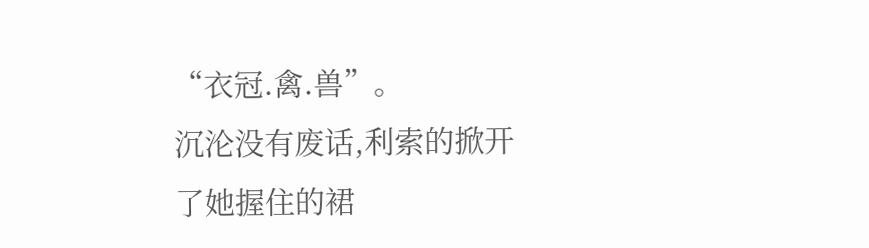“衣冠.禽.兽”。
沉沦没有废话,利索的掀开了她握住的裙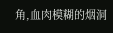角,血肉模糊的烟洞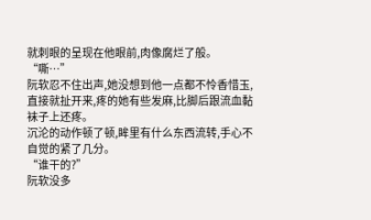就刺眼的呈现在他眼前,肉像腐烂了般。
“嘶…”
阮软忍不住出声,她没想到他一点都不怜香惜玉,直接就扯开来,疼的她有些发麻,比脚后跟流血黏袜子上还疼。
沉沦的动作顿了顿,眸里有什么东西流转,手心不自觉的紧了几分。
“谁干的?”
阮软没多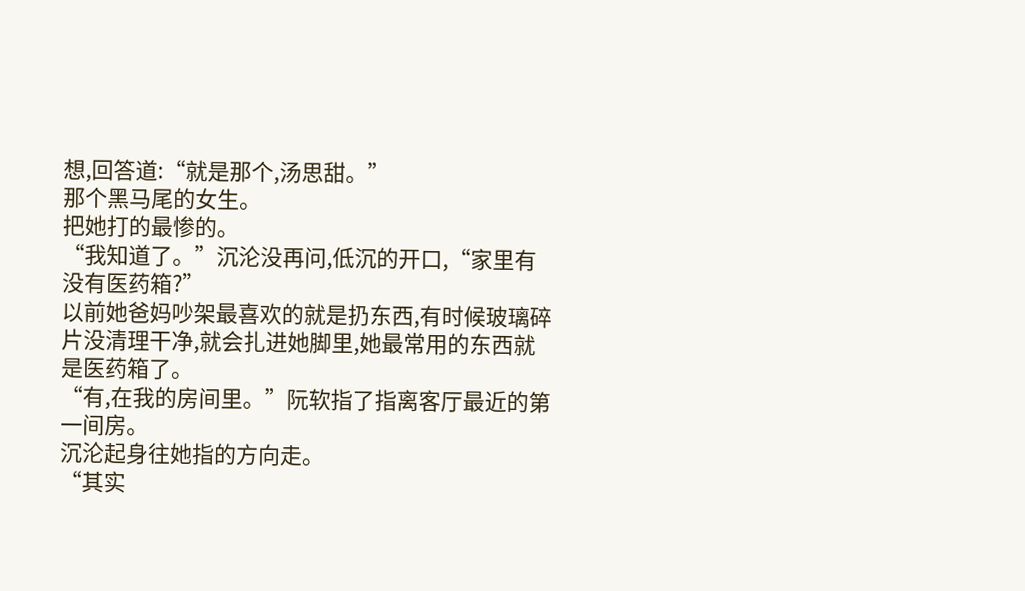想,回答道:“就是那个,汤思甜。”
那个黑马尾的女生。
把她打的最惨的。
“我知道了。”沉沦没再问,低沉的开口,“家里有没有医药箱?”
以前她爸妈吵架最喜欢的就是扔东西,有时候玻璃碎片没清理干净,就会扎进她脚里,她最常用的东西就是医药箱了。
“有,在我的房间里。”阮软指了指离客厅最近的第一间房。
沉沦起身往她指的方向走。
“其实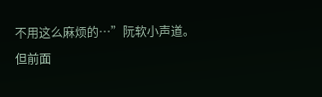不用这么麻烦的…”阮软小声道。
但前面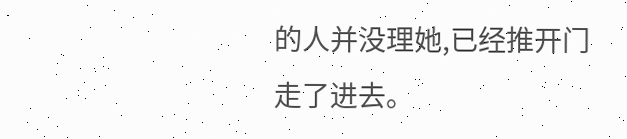的人并没理她,已经推开门走了进去。